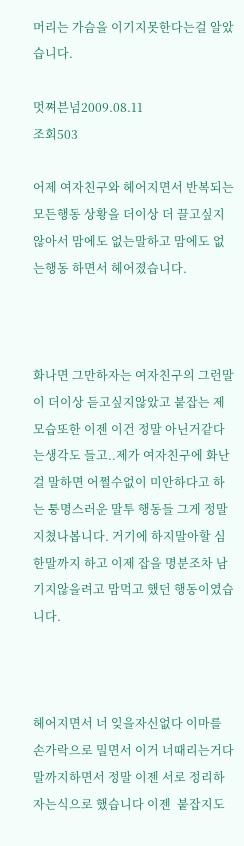머리는 가슴을 이기지못한다는걸 알았습니다.

멋쪄븐넘2009.08.11
조회503

어제 여자친구와 헤어지면서 반복되는 모든행동 상황을 더이상 더 끌고싶지않아서 맘에도 없는말하고 맘에도 없는행동 하면서 헤어졌습니다.



화나면 그만하자는 여자친구의 그런말이 더이상 듣고싶지않았고 붙잡는 제모습또한 이젠 이건 정말 아닌거같다는생각도 들고..제가 여자친구에 화난걸 말하면 어쩔수없이 미안하다고 하는 퉁명스러운 말투 행동들 그게 정말 지쳤나봅니다. 거기에 하지말아할 심한말까지 하고 이제 잡을 명분조차 남기지않을려고 맘먹고 했던 행동이였습니다.



헤어지면서 너 잊을자신없다 이마를 손가락으로 밀면서 이거 너때리는거다 말까지하면서 정말 이젠 서로 정리하자는식으로 했습니다 이젠  붙잡지도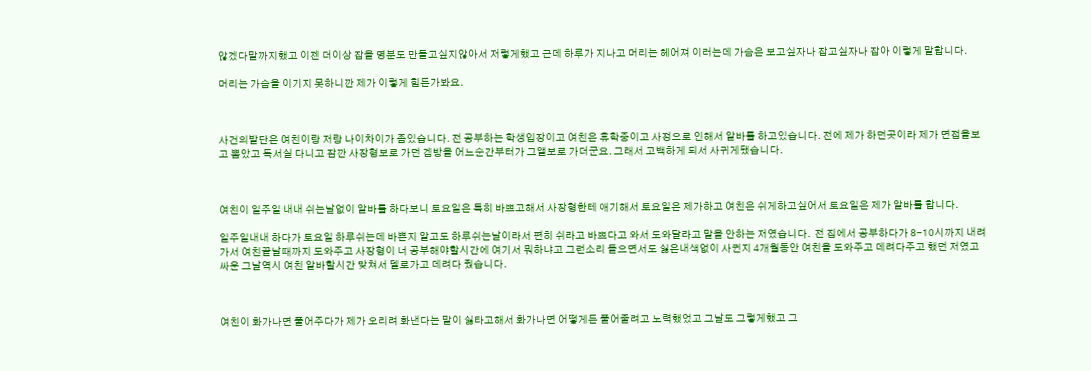않겠다말까지했고 이젠 더이상 잡을 명분도 만들고싶지않아서 저렇게했고 근데 하루가 지나고 머리는 헤어져 이러는데 가슴은 보고싶자나 잡고싶자나 잡아 이렇게 말합니다.

머리는 가슴을 이기지 못하니깐 제가 이렇게 힘든가봐요.



사건의발단은 여친이랑 저랑 나이차이가 좀있습니다. 전 공부하는 학생입장이고 여친은 휴학중이고 사정으로 인해서 알바를 하고있습니다. 전에 제가 하던곳이라 제가 면접을보고 뽑았고 독서실 다니고 잠깐 사장형보로 가던 겜방을 어느순간부터가 그앨보로 가더군요. 그래서 고백하게 되서 사귀게됐습니다.



여친이 일주일 내내 쉬는날없이 알바를 하다보니 토요일은 특히 바쁘고해서 사장형한테 애기해서 토요일은 제가하고 여친은 쉬게하고싶어서 토요일은 제가 알바를 합니다.

일주일내내 하다가 토요일 하루쉬는데 바쁜지 알고도 하루쉬는날이라서 편히 쉬라고 바쁘다고 와서 도와달라고 말을 안하는 저였습니다.  전 집에서 공부하다가 8-10시까지 내려가서 여친끝날때까지 도와주고 사장형이 너 공부해야할시간에 여기서 뭐하냐고 그런소리 들으면서도 싫은내색없이 사귄지 4개월동안 여친을 도와주고 데려다주고 했던 저였고 싸운 그날역시 여친 알바할시간 맞쳐서 델로가고 데려다 줬습니다.



여친이 화가나면 풀어주다가 제가 오리려 화낸다는 말이 싫타고해서 화가나면 어떻게든 풀어줄려고 노력했었고 그날도 그렇게했고 그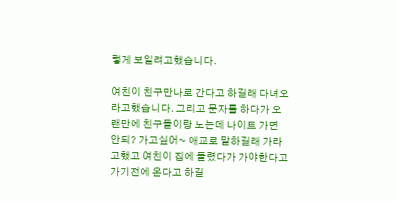렇게 보일려고했습니다.

여친이 친구만나로 간다고 하길래 다녀오라고했습니다. 그리고 문자를 하다가 오랜만에 친구들이랑 노는데 나이트 가면 안되? 가고싶어~ 애교로 말하길래 가라고했고 여친이 집에 들렸다가 가야한다고 가기전에 온다고 하길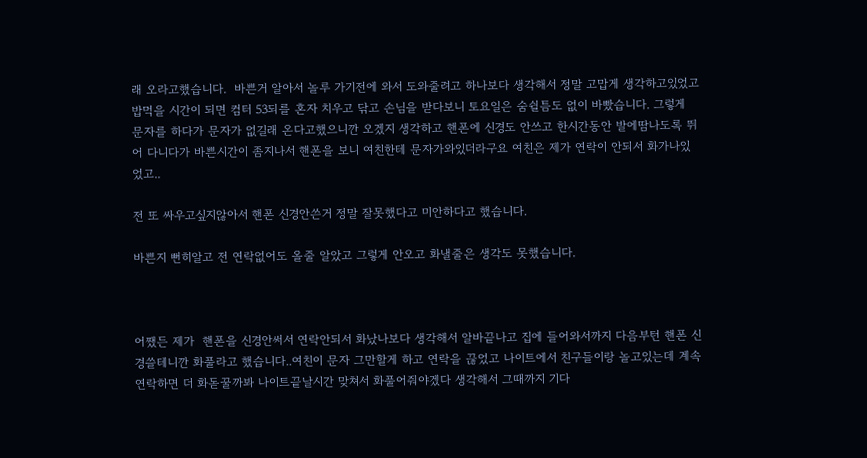래 오라고했습니다.  바쁜거 알아서 놀루 가기전에 와서 도와줄려고 하나보다 생각해서 정말 고맙게 생각하고있었고 밥먹을 시간이 되면 컴터 53되를 혼자 치우고 닦고 손님을 받다보니 토요일은 숨쉴틈도 없이 바빴습니다. 그렇게 문자를 하다가 문자가 없길래 온다고했으니깐 오겠지 생각하고 핸폰에 신경도 안쓰고 한시간동안 발에땀나도록 뛰어 다니다가 바쁜시간이 좀지나서 핸폰을 보니 여친한테 문자가와있더라구요 여친은 제가 연락이 안되서 화가나있었고..

전 또 싸우고싶지않아서 핸폰 신경안쓴거 정말 잘못했다고 미안하다고 했습니다.

바쁜지 뻔히알고 전 연락없어도 올줄 알았고 그렇게 안오고 화낼줄은 생각도 못했습니다.



어쨌든 제가  핸폰을 신경안써서 연락안되서 화났나보다 생각해서 알바끝나고 집에 들어와서까지 다음부턴 핸폰 신경쓸테니깐 화풀라고 했습니다..여친이 문자 그만할게 하고 연락을 끊었고 나이트에서 친구들이랑 놀고있는데 계속 연락하면 더 화돋꿀까봐 나이트끝날시간 맞쳐서 화풀어줘야겠다 생각해서 그때까지 기다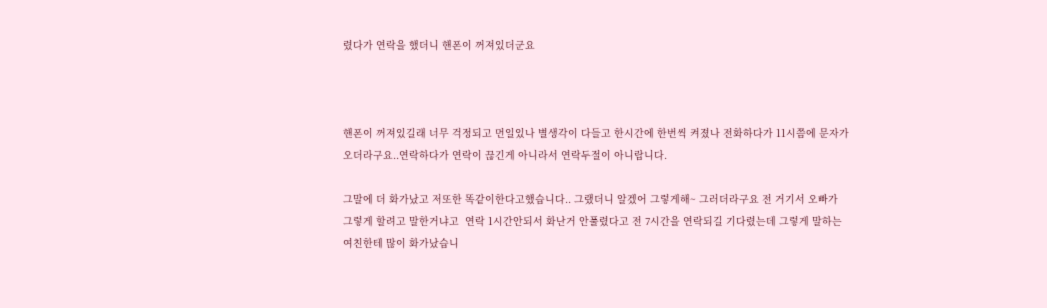렸다가 연락을 했더니 핸폰이 꺼져있더군요



핸폰이 꺼져있길래 너무 걱정되고 먼일있나 별생각이 다들고 한시간에 한번씩 켜졌나 전화하다가 11시쯤에 문자가 오더라구요..연락하다가 연락이 끊긴게 아니라서 연락두절이 아니랍니다.

그말에 더 화가났고 저또한 똑같이한다고했습니다.. 그랬더니 알겠어 그렇게해~ 그러더라구요 전 거기서 오빠가 그렇게 할려고 말한거냐고  연락 1시간안되서 화난거 안풀렸다고 전 7시간을 연락되길 기다렸는데 그렇게 말하는 여친한테 많이 화가났습니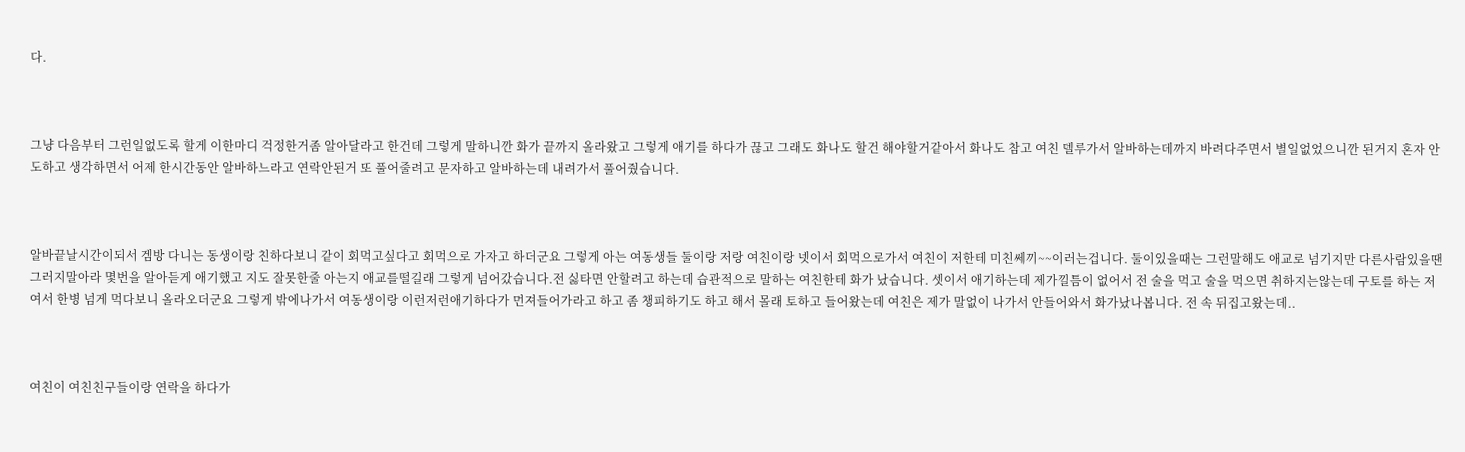다.



그냥 다음부터 그런일없도록 할게 이한마디 걱정한거좀 알아달라고 한건데 그렇게 말하니깐 화가 끝까지 올라왔고 그렇게 애기를 하다가 끊고 그래도 화나도 할건 해야할거같아서 화나도 참고 여친 델루가서 알바하는데까지 바려다주면서 별일없었으니깐 된거지 혼자 안도하고 생각하면서 어제 한시간동안 알바하느라고 연락안된거 또 풀어줄려고 문자하고 알바하는데 내려가서 풀어줬습니다.



알바끝날시간이되서 겜방 다니는 동생이랑 친하다보니 같이 회먹고싶다고 회먹으로 가자고 하더군요 그렇게 아는 여동생들 둘이랑 저랑 여친이랑 넷이서 회먹으로가서 여친이 저한테 미친쎄끼~~이러는겁니다. 둘이있을때는 그런말해도 애교로 넘기지만 다른사람있을땐 그러지말아라 몇번을 알아듣게 애기했고 지도 잘못한줄 아는지 애교를떨길래 그렇게 넘어갔습니다.전 싫타면 안할려고 하는데 습관적으로 말하는 여친한테 화가 났습니다. 셋이서 애기하는데 제가낄틈이 없어서 전 술을 먹고 술을 먹으면 취하지는않는데 구토를 하는 저여서 한병 넘게 먹다보니 올라오더군요 그렇게 밖에나가서 여동생이랑 이런저런애기하다가 먼져들어가라고 하고 좀 챙피하기도 하고 해서 몰래 토하고 들어왔는데 여친은 제가 말없이 나가서 안들어와서 화가났나봅니다. 전 속 뒤집고왔는데..



여친이 여친친구들이랑 연락을 하다가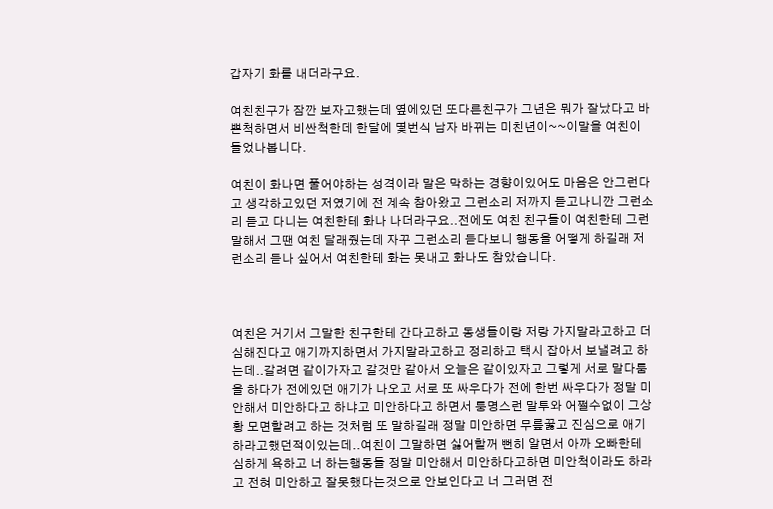갑자기 화를 내더라구요.

여친친구가 잠깐 보자고했는데 옆에있던 또다른친구가 그년은 뭐가 잘났다고 바쁜척하면서 비싼척한데 한달에 몇번식 남자 바뀌는 미친년이~~이말을 여친이 들었나봅니다.

여친이 화나면 풀어야하는 성격이라 말은 막하는 경향이있어도 마음은 안그런다고 생각하고있던 저였기에 전 계속 참아왔고 그런소리 저까지 듣고나니깐 그런소리 듣고 다니는 여친한테 화나 나더라구요..전에도 여친 친구들이 여친한테 그런말해서 그땐 여친 달래줬는데 자꾸 그런소리 듣다보니 행동을 어떻게 하길래 저런소리 듣나 싶어서 여친한테 화는 못내고 화나도 참았습니다.



여친은 거기서 그말한 친구한테 간다고하고 동생들이랑 저랑 가지말라고하고 더 심해진다고 애기까지하면서 가지말라고하고 정리하고 택시 잡아서 보낼려고 하는데..갈려면 같이가자고 갈것만 같아서 오늘은 같이있자고 그렇게 서로 말다툼을 하다가 전에있던 애기가 나오고 서로 또 싸우다가 전에 한번 싸우다가 정말 미안해서 미안하다고 하냐고 미안하다고 하면서 퉁명스런 말투와 어쩔수없이 그상황 모면할려고 하는 것처럼 또 말하길래 정말 미안하면 무릎꿇고 진심으로 애기하라고했던적이있는데..여친이 그말하면 싫어할꺼 뻔히 알면서 아까 오빠한테 심하게 욕하고 너 하는행동들 정말 미안해서 미안하다고하면 미안척이라도 하라고 전혀 미안하고 잘못했다는것으로 안보인다고 너 그러면 전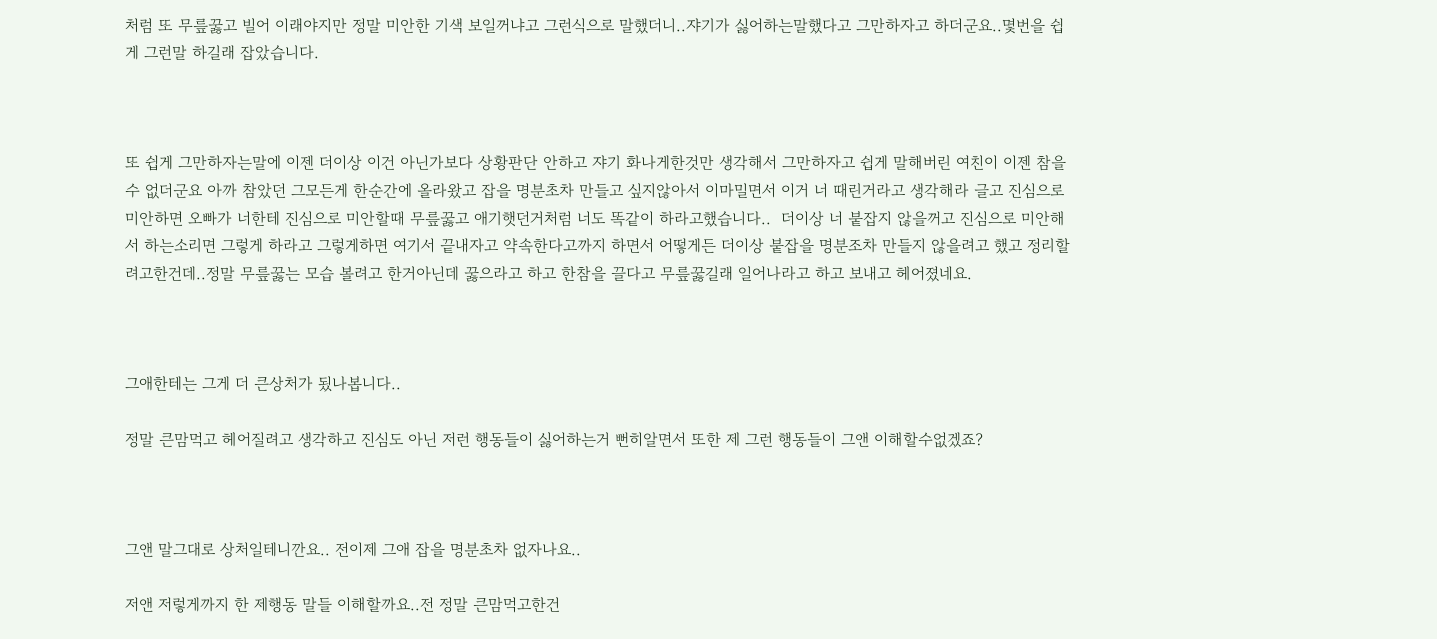처럼 또 무릎꿇고 빌어 이래야지만 정말 미안한 기색 보일꺼냐고 그런식으로 말했더니..쟈기가 싫어하는말했다고 그만하자고 하더군요..몇번을 쉽게 그런말 하길래 잡았습니다.



또 쉽게 그만하자는말에 이젠 더이상 이건 아닌가보다 상황판단 안하고 쟈기 화나게한것만 생각해서 그만하자고 쉽게 말해버린 여친이 이젠 참을수 없더군요 아까 참았던 그모든게 한순간에 올라왔고 잡을 명분초차 만들고 싶지않아서 이마밀면서 이거 너 때린거라고 생각해라 글고 진심으로 미안하면 오빠가 너한테 진심으로 미안할때 무릎꿇고 애기햇던거처럼 너도 똑같이 하라고했습니다..  더이상 너 붙잡지 않을꺼고 진심으로 미안해서 하는소리면 그렇게 하라고 그렇게하면 여기서 끝내자고 약속한다고까지 하면서 어떻게든 더이상 붙잡을 명분조차 만들지 않을려고 했고 정리할려고한건데..정말 무릎꿇는 모습 볼려고 한거아닌데 꿇으라고 하고 한참을 끌다고 무릎꿇길래 일어나라고 하고 보내고 헤어졌네요.



그애한테는 그게 더 큰상처가 됬나봅니다..

정말 큰맘먹고 헤어질려고 생각하고 진심도 아닌 저런 행동들이 싫어하는거 뻔히알면서 또한 제 그런 행동들이 그앤 이해할수없겠죠?



그앤 말그대로 상처일테니깐요.. 전이제 그애 잡을 명분초차 없자나요..

저앤 저렇게까지 한 제행동 말들 이해할까요..전 정말 큰맘먹고한건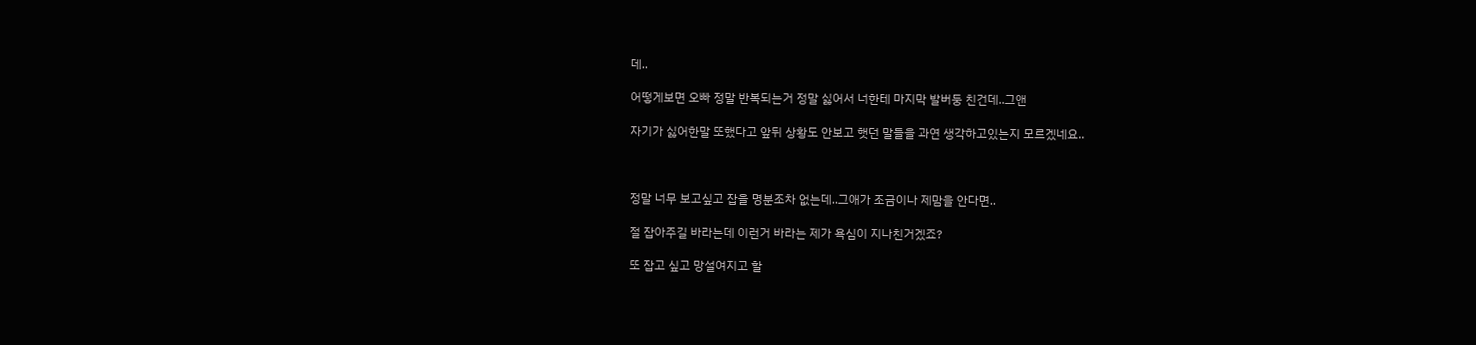데..

어떻게보면 오빠 정말 반복되는거 정말 싫어서 너한테 마지막 발버둥 친건데..그앤

자기가 싫어한말 또했다고 앞뒤 상황도 안보고 햇던 말들을 과연 생각하고있는지 모르겠네요..



정말 너무 보고싶고 잡을 명분조차 없는데..그애가 조금이나 제맘을 안다면..

절 잡아주길 바라는데 이런거 바라는 제가 욕심이 지나친거겠죠?

또 잡고 싶고 망설여지고 할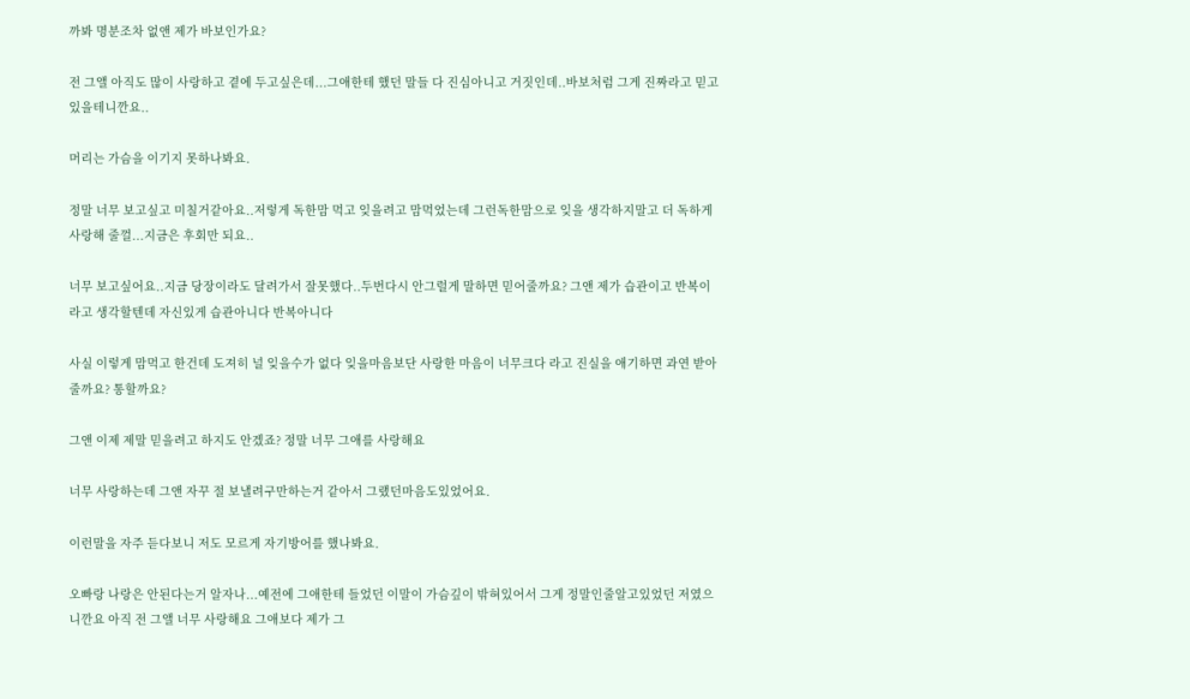까봐 명분조차 없앤 제가 바보인가요?

전 그앨 아직도 많이 사랑하고 곁에 두고싶은데...그애한테 했던 말들 다 진심아니고 거짓인데..바보처럼 그게 진짜라고 믿고있을테니깐요..

머리는 가슴을 이기지 못하나봐요.

정말 너무 보고싶고 미칠거같아요..저렇게 독한맘 먹고 잊을려고 맘먹었는데 그런독한맘으로 잊을 생각하지말고 더 독하게 사랑해 줄껄...지금은 후회만 되요..

너무 보고싶어요..지금 당장이라도 달려가서 잘못했다..두번다시 안그럴게 말하면 믿어줄까요? 그앤 제가 습관이고 반복이라고 생각할텐데 자신있게 습관아니다 반복아니다

사실 이렇게 맘먹고 한건데 도져히 널 잊을수가 없다 잊을마음보단 사랑한 마음이 너무크다 라고 진실을 애기하면 과연 받아줄까요? 통할까요?

그앤 이제 제말 믿을려고 하지도 안겠죠? 정말 너무 그애를 사랑해요

너무 사랑하는데 그앤 자꾸 절 보낼려구만하는거 같아서 그랬던마음도있었어요.

이런말을 자주 듣다보니 저도 모르게 자기방어를 했나봐요.

오빠랑 나랑은 안된다는거 알자나...예전에 그애한테 들었던 이말이 가슴깊이 밖혀있어서 그게 정말인줄알고있었던 저였으니깐요 아직 전 그앨 너무 사랑해요 그애보다 제가 그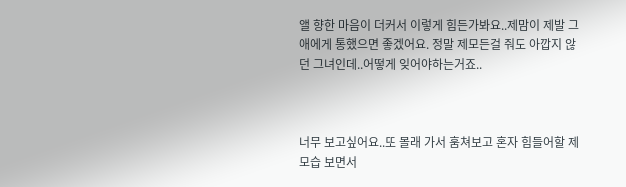앨 향한 마음이 더커서 이렇게 힘든가봐요..제맘이 제발 그애에게 통했으면 좋겠어요. 정말 제모든걸 줘도 아깝지 않던 그녀인데..어떻게 잊어야하는거죠..



너무 보고싶어요..또 몰래 가서 훔쳐보고 혼자 힘들어할 제모습 보면서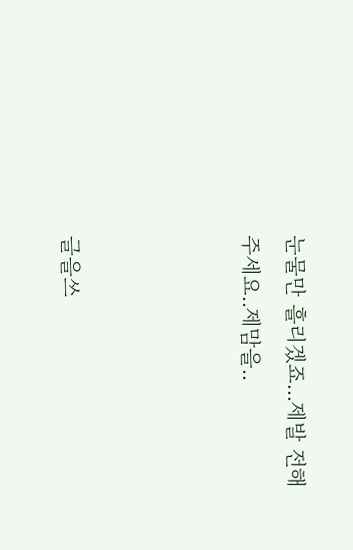눈물만 흘리겠죠...제발 전해주세요..제맘을..



글을쓰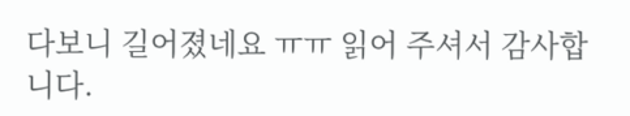다보니 길어졌네요 ㅠㅠ 읽어 주셔서 감사합니다.